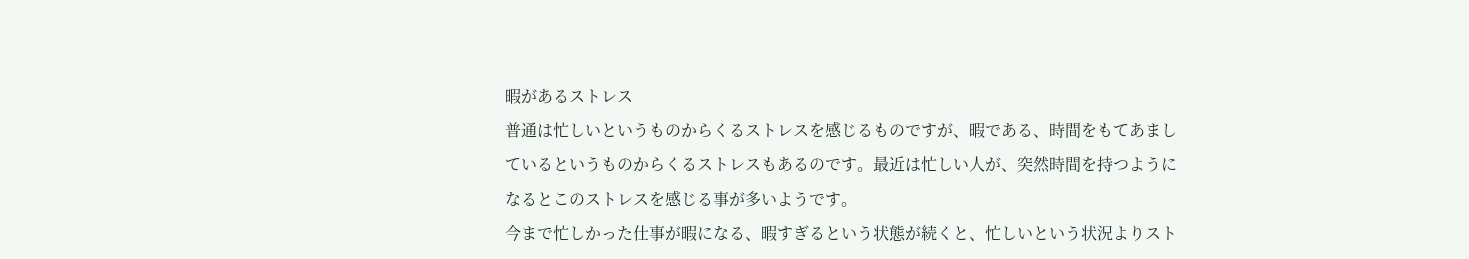暇があるストレス
普通は忙しいというものからくるストレスを感じるものですが、暇である、時間をもてあましているというものからくるストレスもあるのです。最近は忙しい人が、突然時間を持つようになるとこのストレスを感じる事が多いようです。
今まで忙しかった仕事が暇になる、暇すぎるという状態が続くと、忙しいという状況よりスト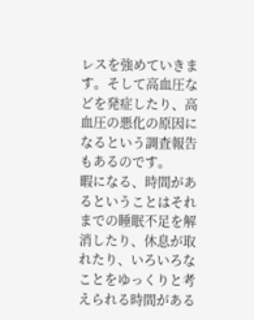レスを強めていきます。そして高血圧などを発症したり、高血圧の悪化の原因になるという調査報告もあるのです。
暇になる、時間があるということはそれまでの睡眠不足を解消したり、休息が取れたり、いろいろなことをゆっくりと考えられる時間がある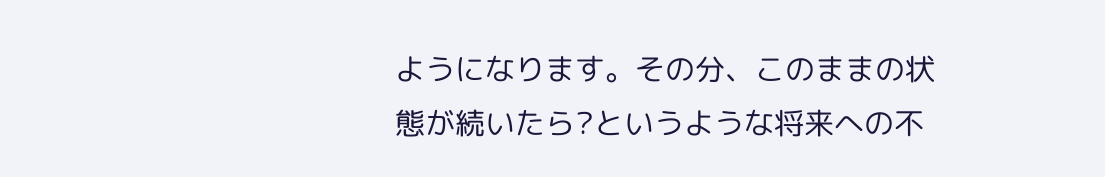ようになります。その分、このままの状態が続いたら?というような将来への不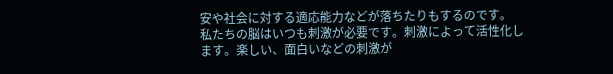安や社会に対する適応能力などが落ちたりもするのです。
私たちの脳はいつも刺激が必要です。刺激によって活性化します。楽しい、面白いなどの刺激が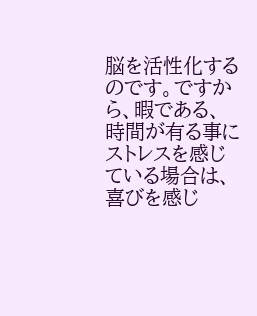脳を活性化するのです。ですから、暇である、時間が有る事にストレスを感じている場合は、喜びを感じ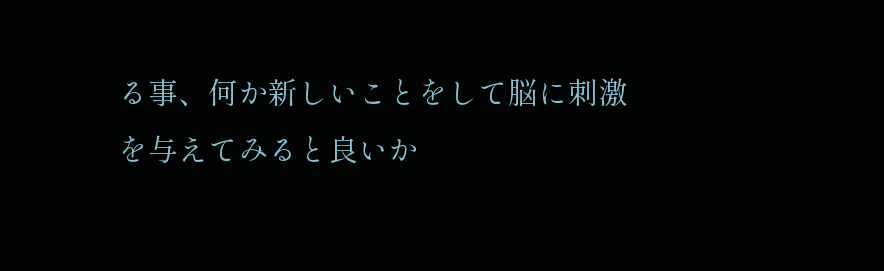る事、何か新しいことをして脳に刺激を与えてみると良いか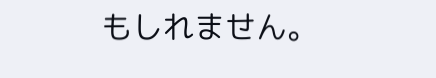もしれません。